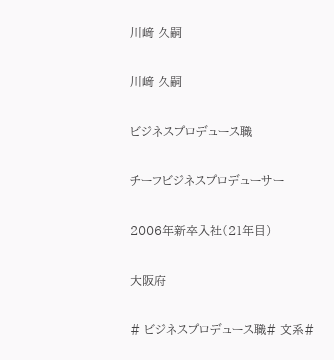川﨑 久嗣

川﨑 久嗣

ビジネスプロデュース職

チーフビジネスプロデューサー

2006年新卒入社(21年目)

大阪府

# ビジネスプロデュース職# 文系#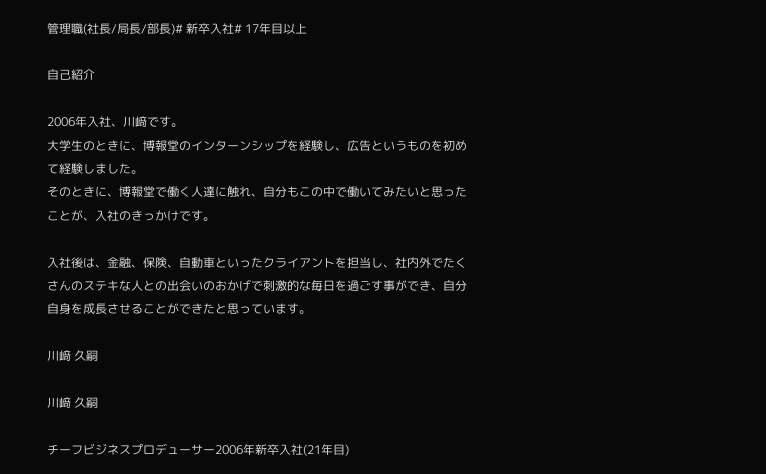管理職(社長/局長/部長)# 新卒入社# 17年目以上

自己紹介

2006年入社、川﨑です。
大学生のときに、博報堂のインターンシップを経験し、広告というものを初めて経験しました。
そのときに、博報堂で働く人達に触れ、自分もこの中で働いてみたいと思ったことが、入社のきっかけです。

入社後は、金融、保険、自動車といったクライアントを担当し、社内外でたくさんのステキな人との出会いのおかげで刺激的な毎日を過ごす事ができ、自分自身を成長させることができたと思っています。

川﨑 久嗣

川﨑 久嗣

チーフビジネスプロデューサー2006年新卒入社(21年目)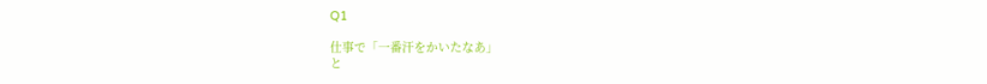Q1

仕事で「一番汗をかいたなあ」
と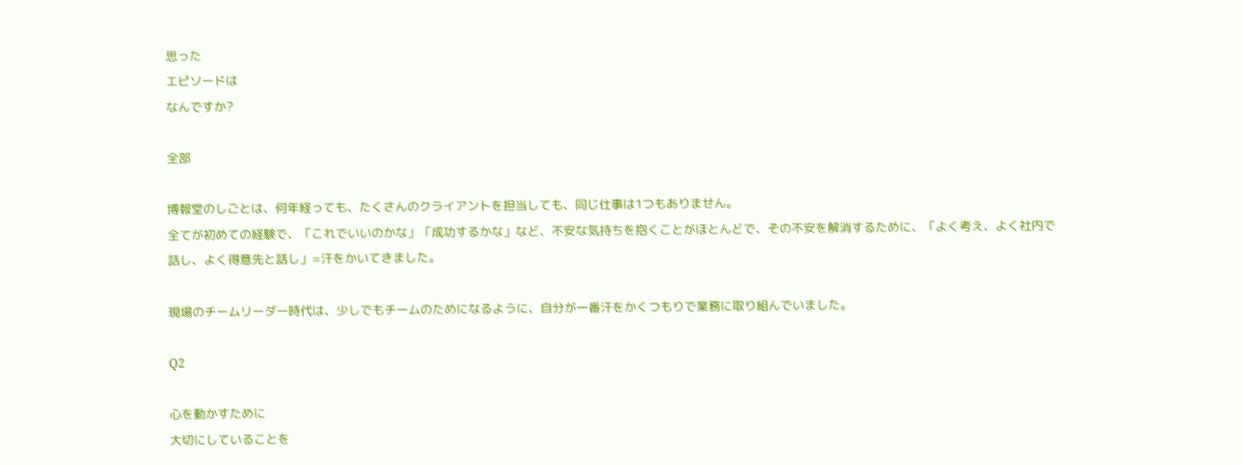思った
エピソードは
なんですか?

全部

博報堂のしごとは、何年経っても、たくさんのクライアントを担当しても、同じ仕事は1つもありません。
全てが初めての経験で、「これでいいのかな」「成功するかな」など、不安な気持ちを抱くことがほとんどで、その不安を解消するために、「よく考え、よく社内で話し、よく得意先と話し」=汗をかいてきました。

現場のチームリーダー時代は、少しでもチームのためになるように、自分が一番汗をかくつもりで業務に取り組んでいました。

Q2

心を動かすために
大切にしていることを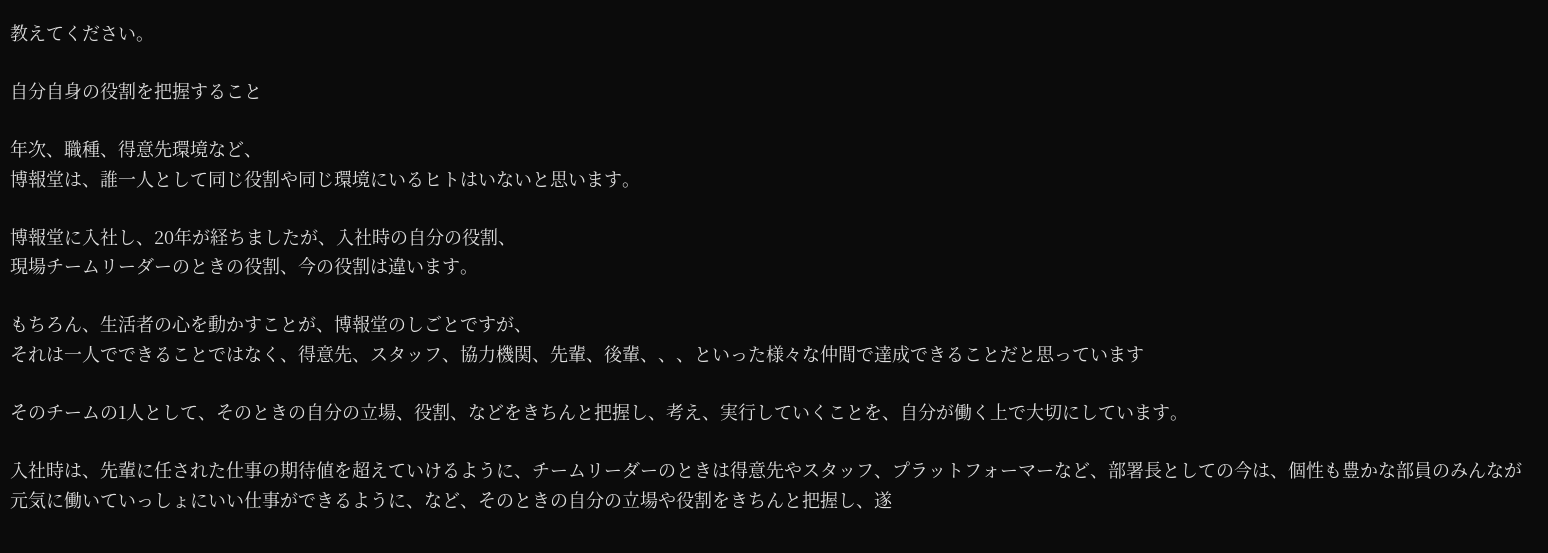教えてください。

自分自身の役割を把握すること

年次、職種、得意先環境など、
博報堂は、誰一人として同じ役割や同じ環境にいるヒトはいないと思います。

博報堂に入社し、20年が経ちましたが、入社時の自分の役割、
現場チームリーダーのときの役割、今の役割は違います。

もちろん、生活者の心を動かすことが、博報堂のしごとですが、
それは一人でできることではなく、得意先、スタッフ、協力機関、先輩、後輩、、、といった様々な仲間で達成できることだと思っています

そのチームの1人として、そのときの自分の立場、役割、などをきちんと把握し、考え、実行していくことを、自分が働く上で大切にしています。

入社時は、先輩に任された仕事の期待値を超えていけるように、チームリーダーのときは得意先やスタッフ、プラットフォーマーなど、部署長としての今は、個性も豊かな部員のみんなが元気に働いていっしょにいい仕事ができるように、など、そのときの自分の立場や役割をきちんと把握し、遂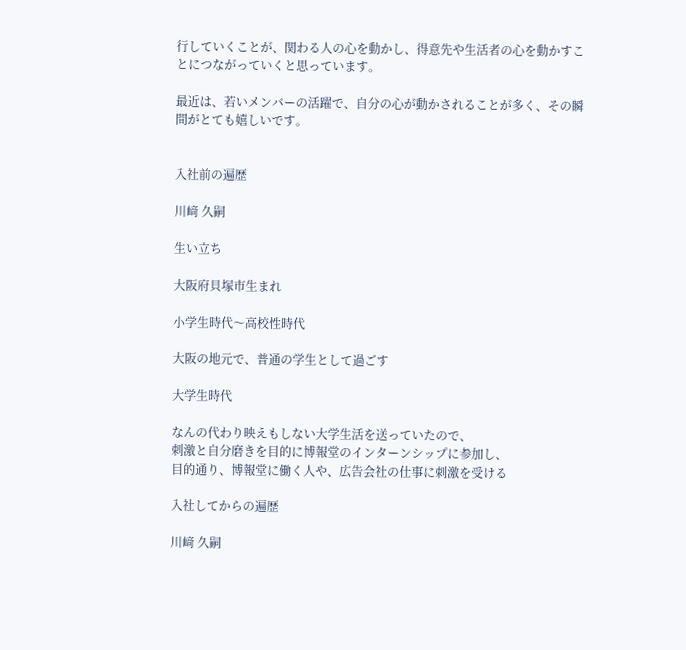行していくことが、関わる人の心を動かし、得意先や生活者の心を動かすことにつながっていくと思っています。

最近は、若いメンバーの活躍で、自分の心が動かされることが多く、その瞬間がとても嬉しいです。


入社前の遍歴

川﨑 久嗣

生い立ち

大阪府貝塚市生まれ

小学生時代〜高校性時代

大阪の地元で、普通の学生として過ごす

大学生時代

なんの代わり映えもしない大学生活を送っていたので、
刺激と自分磨きを目的に博報堂のインターンシップに参加し、
目的通り、博報堂に働く人や、広告会社の仕事に刺激を受ける

入社してからの遍歴

川﨑 久嗣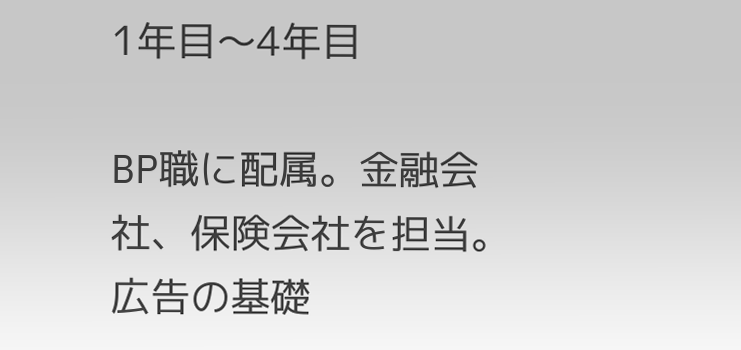1年目〜4年目

BP職に配属。金融会社、保険会社を担当。
広告の基礎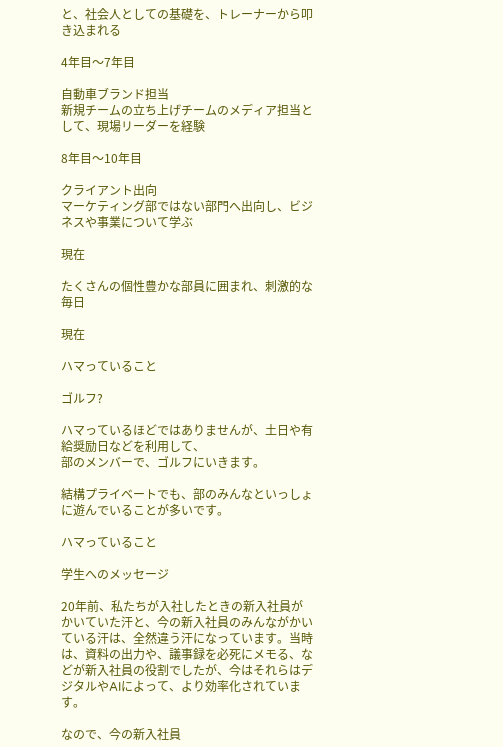と、社会人としての基礎を、トレーナーから叩き込まれる

4年目〜7年目

自動車ブランド担当
新規チームの立ち上げチームのメディア担当として、現場リーダーを経験

8年目〜10年目

クライアント出向
マーケティング部ではない部門へ出向し、ビジネスや事業について学ぶ

現在

たくさんの個性豊かな部員に囲まれ、刺激的な毎日

現在

ハマっていること

ゴルフ?

ハマっているほどではありませんが、土日や有給奨励日などを利用して、
部のメンバーで、ゴルフにいきます。

結構プライベートでも、部のみんなといっしょに遊んでいることが多いです。

ハマっていること

学生へのメッセージ

20年前、私たちが入社したときの新入社員がかいていた汗と、今の新入社員のみんながかいている汗は、全然違う汗になっています。当時は、資料の出力や、議事録を必死にメモる、などが新入社員の役割でしたが、今はそれらはデジタルやAIによって、より効率化されています。

なので、今の新入社員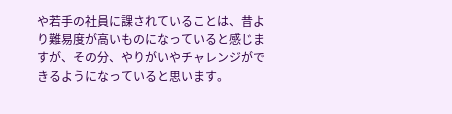や若手の社員に課されていることは、昔より難易度が高いものになっていると感じますが、その分、やりがいやチャレンジができるようになっていると思います。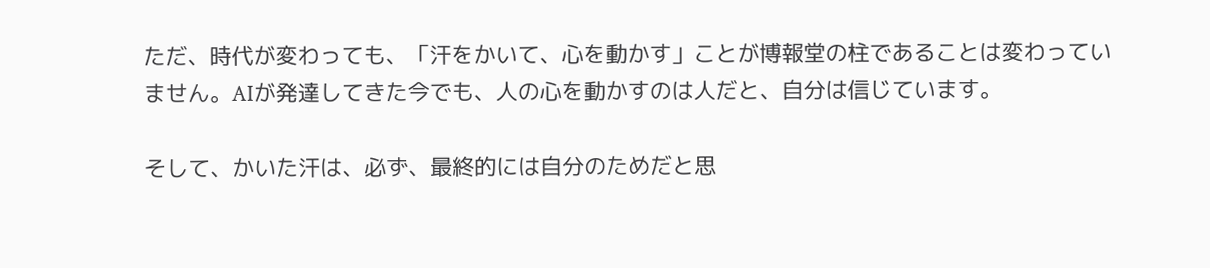ただ、時代が変わっても、「汗をかいて、心を動かす」ことが博報堂の柱であることは変わっていません。AIが発達してきた今でも、人の心を動かすのは人だと、自分は信じています。

そして、かいた汗は、必ず、最終的には自分のためだと思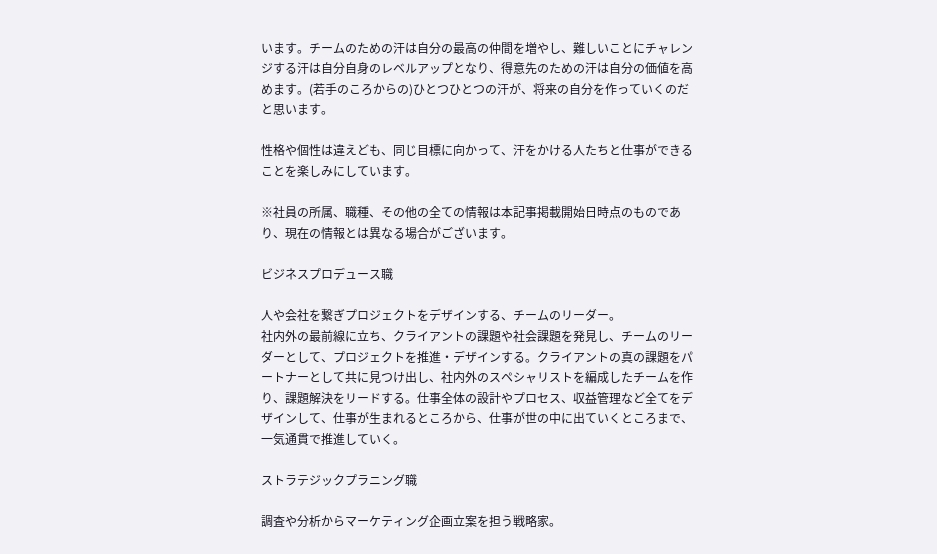います。チームのための汗は自分の最高の仲間を増やし、難しいことにチャレンジする汗は自分自身のレベルアップとなり、得意先のための汗は自分の価値を高めます。(若手のころからの)ひとつひとつの汗が、将来の自分を作っていくのだと思います。

性格や個性は違えども、同じ目標に向かって、汗をかける人たちと仕事ができることを楽しみにしています。

※社員の所属、職種、その他の全ての情報は本記事掲載開始日時点のものであり、現在の情報とは異なる場合がございます。

ビジネスプロデュース職

人や会社を繋ぎプロジェクトをデザインする、チームのリーダー。
社内外の最前線に立ち、クライアントの課題や社会課題を発見し、チームのリーダーとして、プロジェクトを推進・デザインする。クライアントの真の課題をパートナーとして共に見つけ出し、社内外のスペシャリストを編成したチームを作り、課題解決をリードする。仕事全体の設計やプロセス、収益管理など全てをデザインして、仕事が生まれるところから、仕事が世の中に出ていくところまで、一気通貫で推進していく。

ストラテジックプラニング職

調査や分析からマーケティング企画立案を担う戦略家。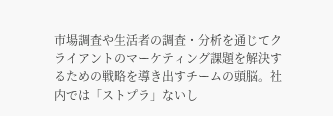市場調査や生活者の調査・分析を通じてクライアントのマーケティング課題を解決するための戦略を導き出すチームの頭脳。社内では「ストプラ」ないし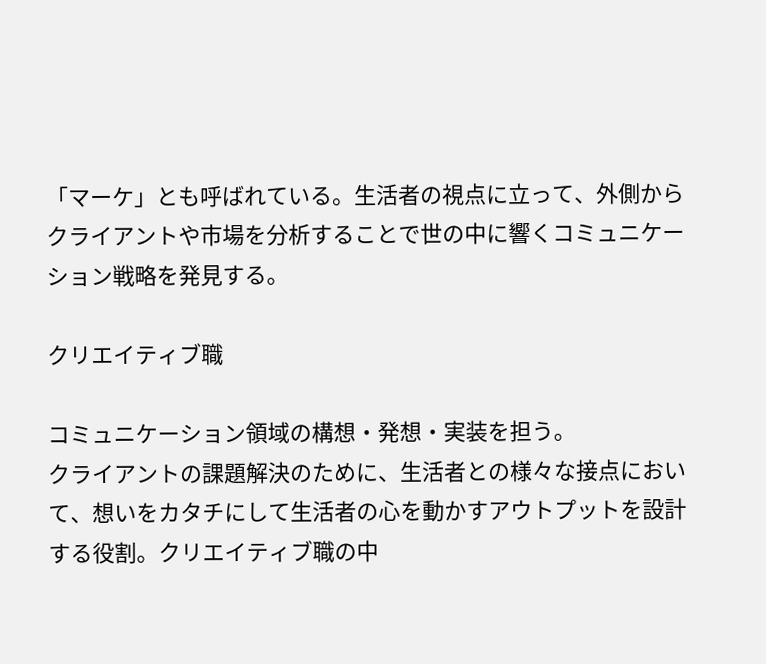「マーケ」とも呼ばれている。生活者の視点に立って、外側からクライアントや市場を分析することで世の中に響くコミュニケーション戦略を発見する。

クリエイティブ職

コミュニケーション領域の構想・発想・実装を担う。
クライアントの課題解決のために、生活者との様々な接点において、想いをカタチにして生活者の心を動かすアウトプットを設計する役割。クリエイティブ職の中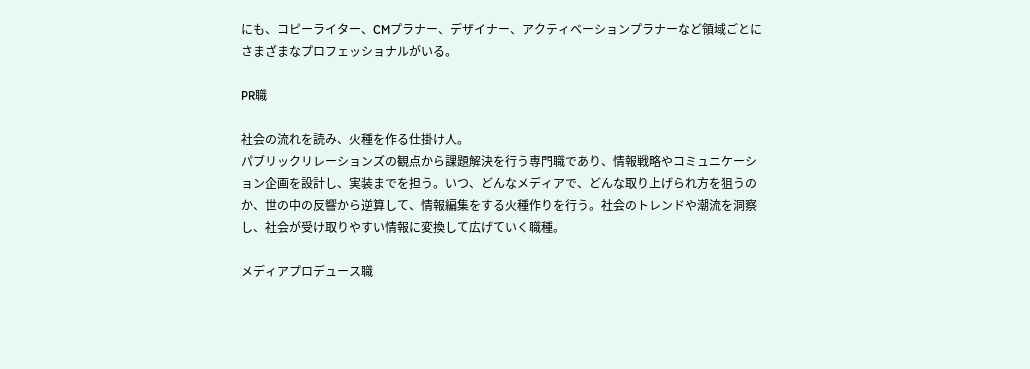にも、コピーライター、CMプラナー、デザイナー、アクティベーションプラナーなど領域ごとにさまざまなプロフェッショナルがいる。

PR職

社会の流れを読み、火種を作る仕掛け人。
パブリックリレーションズの観点から課題解決を行う専門職であり、情報戦略やコミュニケーション企画を設計し、実装までを担う。いつ、どんなメディアで、どんな取り上げられ方を狙うのか、世の中の反響から逆算して、情報編集をする火種作りを行う。社会のトレンドや潮流を洞察し、社会が受け取りやすい情報に変換して広げていく職種。

メディアプロデュース職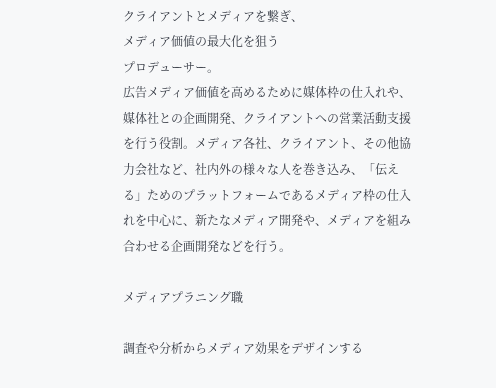クライアントとメディアを繋ぎ、
メディア価値の最大化を狙う
プロデューサー。
広告メディア価値を高めるために媒体枠の仕入れや、媒体社との企画開発、クライアントへの営業活動支援を行う役割。メディア各社、クライアント、その他協力会社など、社内外の様々な人を巻き込み、「伝える」ためのプラットフォームであるメディア枠の仕入れを中心に、新たなメディア開発や、メディアを組み合わせる企画開発などを行う。

メディアプラニング職

調査や分析からメディア効果をデザインする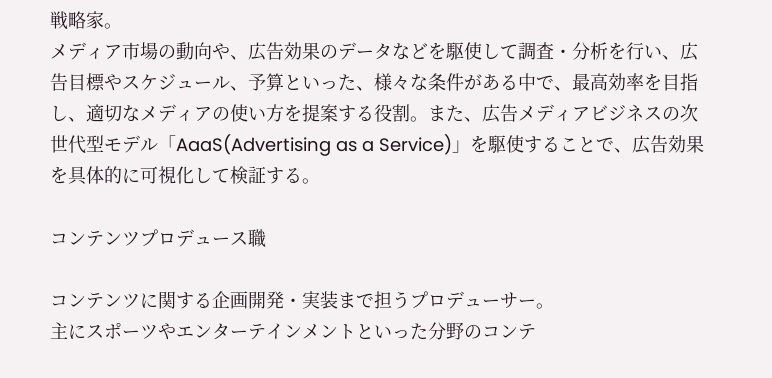戦略家。
メディア市場の動向や、広告効果のデータなどを駆使して調査・分析を行い、広告目標やスケジュール、予算といった、様々な条件がある中で、最高効率を目指し、適切なメディアの使い方を提案する役割。また、広告メディアビジネスの次世代型モデル「AaaS(Advertising as a Service)」を駆使することで、広告効果を具体的に可視化して検証する。

コンテンツプロデュース職

コンテンツに関する企画開発・実装まで担うプロデューサー。
主にスポーツやエンターテインメントといった分野のコンテ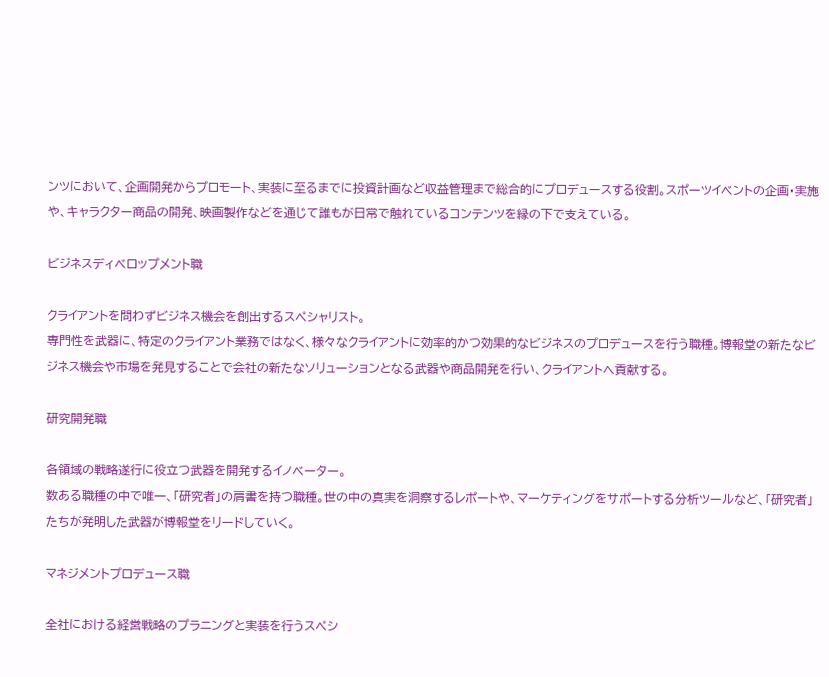ンツにおいて、企画開発からプロモート、実装に至るまでに投資計画など収益管理まで総合的にプロデュースする役割。スポーツイベントの企画・実施や、キャラクター商品の開発、映画製作などを通じて誰もが日常で触れているコンテンツを縁の下で支えている。

ビジネスディベロップメント職

クライアントを問わずビジネス機会を創出するスペシャリスト。
専門性を武器に、特定のクライアント業務ではなく、様々なクライアントに効率的かつ効果的なビジネスのプロデュースを行う職種。博報堂の新たなビジネス機会や市場を発見することで会社の新たなソリューションとなる武器や商品開発を行い、クライアントへ貢献する。

研究開発職

各領域の戦略遂行に役立つ武器を開発するイノベーター。
数ある職種の中で唯一、「研究者」の肩書を持つ職種。世の中の真実を洞察するレポートや、マーケティングをサポートする分析ツールなど、「研究者」たちが発明した武器が博報堂をリードしていく。

マネジメントプロデュース職

全社における経営戦略のプラニングと実装を行うスペシ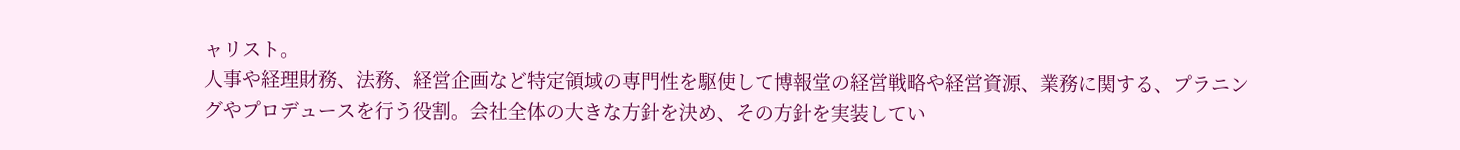ャリスト。
人事や経理財務、法務、経営企画など特定領域の専門性を駆使して博報堂の経営戦略や経営資源、業務に関する、プラニングやプロデュースを行う役割。会社全体の大きな方針を決め、その方針を実装してい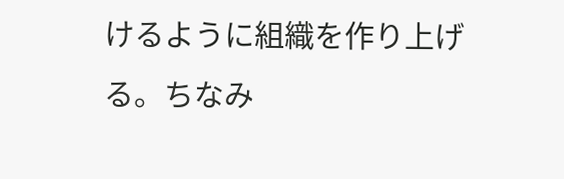けるように組織を作り上げる。ちなみ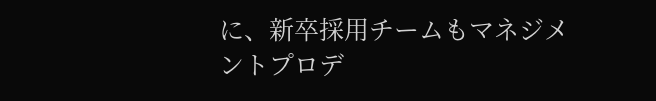に、新卒採用チームもマネジメントプロデ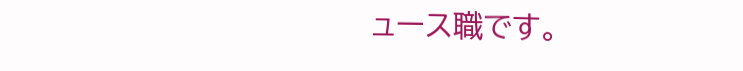ュース職です。